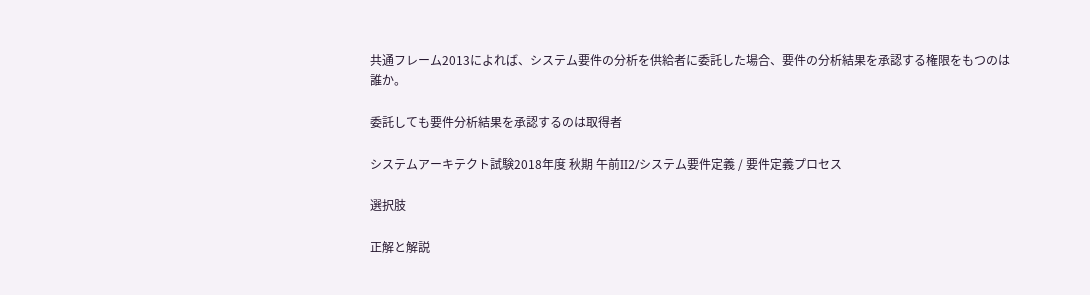共通フレーム2013によれば、システム要件の分析を供給者に委託した場合、要件の分析結果を承認する権限をもつのは誰か。

委託しても要件分析結果を承認するのは取得者

システムアーキテクト試験2018年度 秋期 午前II2/システム要件定義 / 要件定義プロセス

選択肢

正解と解説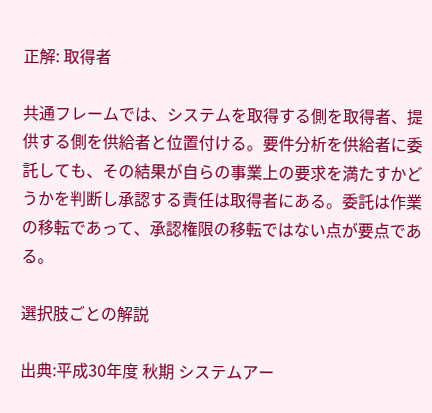正解: 取得者

共通フレームでは、システムを取得する側を取得者、提供する側を供給者と位置付ける。要件分析を供給者に委託しても、その結果が自らの事業上の要求を満たすかどうかを判断し承認する責任は取得者にある。委託は作業の移転であって、承認権限の移転ではない点が要点である。

選択肢ごとの解説

出典:平成30年度 秋期 システムアー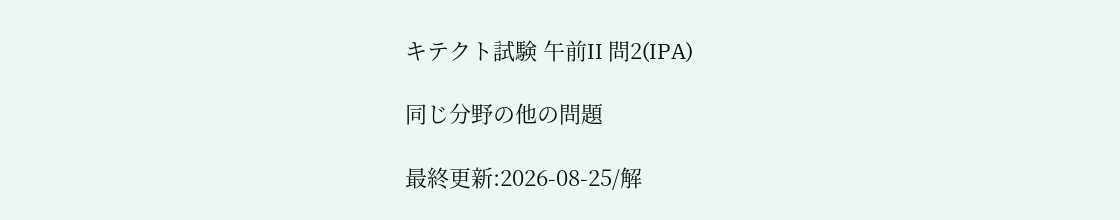キテクト試験 午前II 問2(IPA)

同じ分野の他の問題

最終更新:2026-08-25/解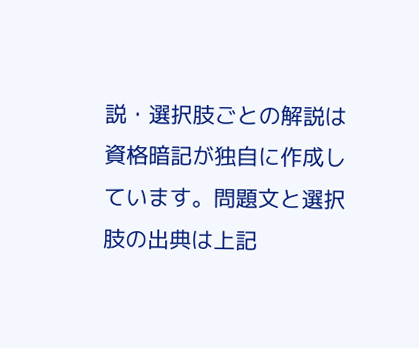説・選択肢ごとの解説は資格暗記が独自に作成しています。問題文と選択肢の出典は上記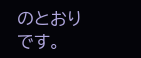のとおりです。